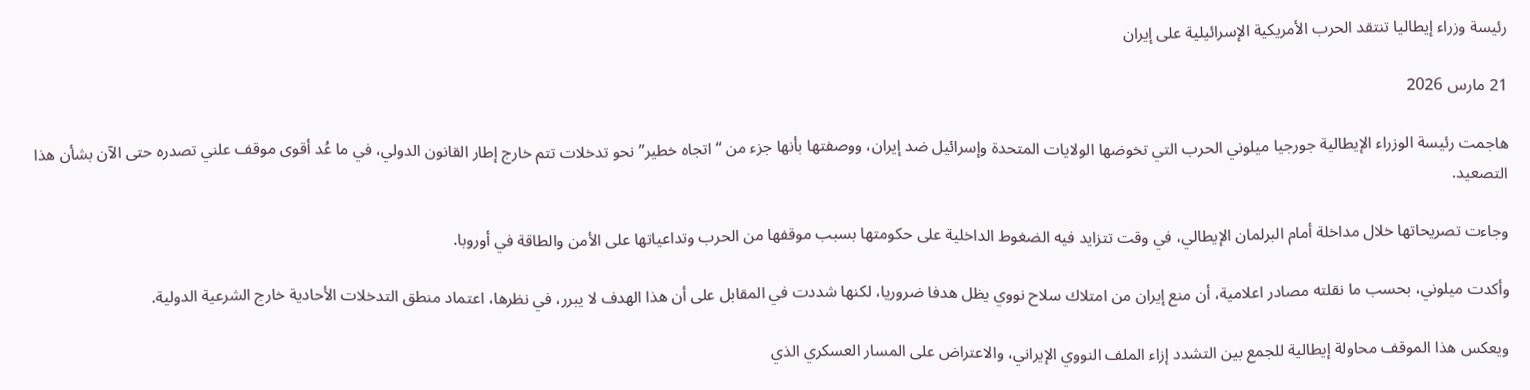رئيسة وزراء إيطاليا تنتقد الحرب الأمريكية الإسرائيلية على إيران

21 مارس 2026

هاجمت رئيسة الوزراء الإيطالية جورجيا ميلوني الحرب التي تخوضها الولايات المتحدة وإسرائيل ضد إيران، ووصفتها بأنها جزء من “اتجاه خطير” نحو تدخلات تتم خارج إطار القانون الدولي، في ما عُد أقوى موقف علني تصدره حتى الآن بشأن هذا التصعيد.

وجاءت تصريحاتها خلال مداخلة أمام البرلمان الإيطالي، في وقت تتزايد فيه الضغوط الداخلية على حكومتها بسبب موقفها من الحرب وتداعياتها على الأمن والطاقة في أوروبا.

وأكدت ميلوني، بحسب ما نقلته مصادر اعلامية، أن منع إيران من امتلاك سلاح نووي يظل هدفا ضروريا، لكنها شددت في المقابل على أن هذا الهدف لا يبرر، في نظرها، اعتماد منطق التدخلات الأحادية خارج الشرعية الدولية.

ويعكس هذا الموقف محاولة إيطالية للجمع بين التشدد إزاء الملف النووي الإيراني، والاعتراض على المسار العسكري الذي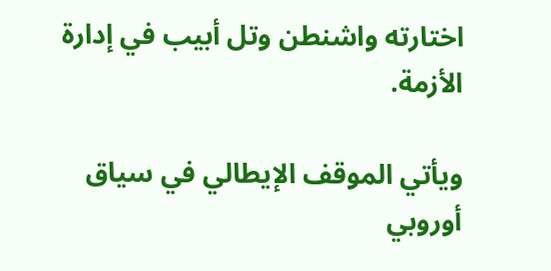اختارته واشنطن وتل أبيب في إدارة الأزمة.

ويأتي الموقف الإيطالي في سياق أوروبي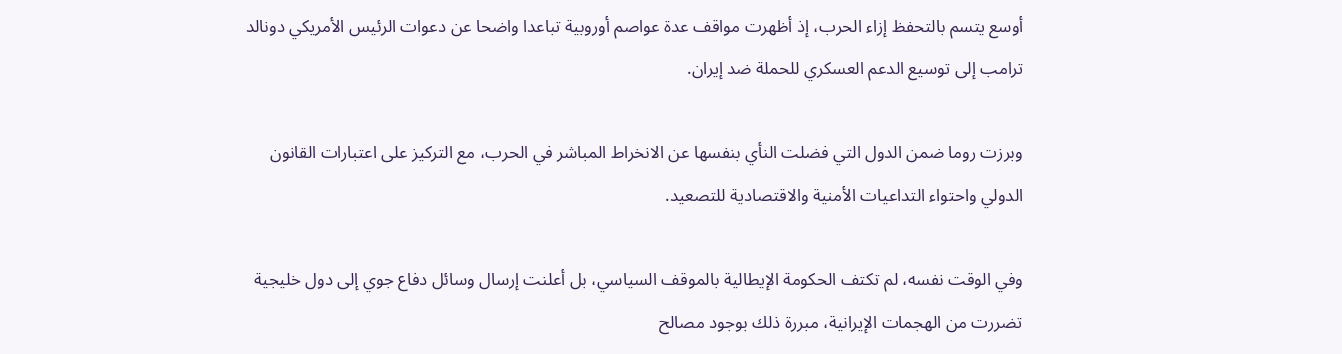أوسع يتسم بالتحفظ إزاء الحرب، إذ أظهرت مواقف عدة عواصم أوروبية تباعدا واضحا عن دعوات الرئيس الأمريكي دونالد ترامب إلى توسيع الدعم العسكري للحملة ضد إيران.

وبرزت روما ضمن الدول التي فضلت النأي بنفسها عن الانخراط المباشر في الحرب، مع التركيز على اعتبارات القانون الدولي واحتواء التداعيات الأمنية والاقتصادية للتصعيد.

وفي الوقت نفسه، لم تكتف الحكومة الإيطالية بالموقف السياسي، بل أعلنت إرسال وسائل دفاع جوي إلى دول خليجية تضررت من الهجمات الإيرانية، مبررة ذلك بوجود مصالح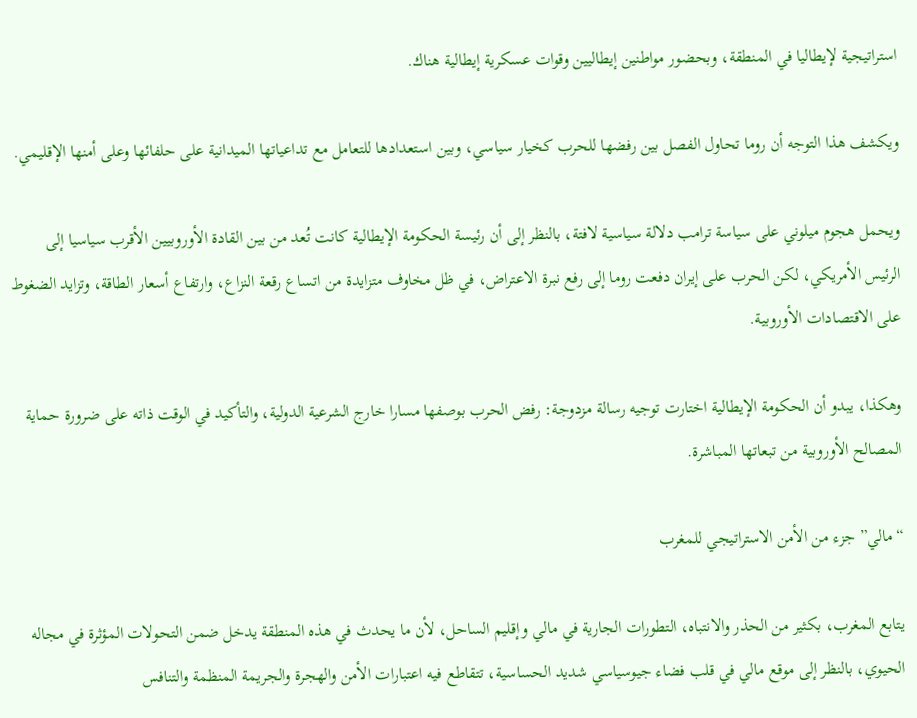استراتيجية لإيطاليا في المنطقة، وبحضور مواطنين إيطاليين وقوات عسكرية إيطالية هناك.

ويكشف هذا التوجه أن روما تحاول الفصل بين رفضها للحرب كخيار سياسي، وبين استعدادها للتعامل مع تداعياتها الميدانية على حلفائها وعلى أمنها الإقليمي.

ويحمل هجوم ميلوني على سياسة ترامب دلالة سياسية لافتة، بالنظر إلى أن رئيسة الحكومة الإيطالية كانت تُعد من بين القادة الأوروبيين الأقرب سياسيا إلى الرئيس الأمريكي، لكن الحرب على إيران دفعت روما إلى رفع نبرة الاعتراض، في ظل مخاوف متزايدة من اتساع رقعة النزاع، وارتفاع أسعار الطاقة، وتزايد الضغوط على الاقتصادات الأوروبية.

وهكذا، يبدو أن الحكومة الإيطالية اختارت توجيه رسالة مزدوجة: رفض الحرب بوصفها مسارا خارج الشرعية الدولية، والتأكيد في الوقت ذاته على ضرورة حماية المصالح الأوروبية من تبعاتها المباشرة.

“مالي” جزء من الأمن الاستراتيجي للمغرب

يتابع المغرب، بكثير من الحذر والانتباه، التطورات الجارية في مالي وإقليم الساحل، لأن ما يحدث في هذه المنطقة يدخل ضمن التحولات المؤثرة في مجاله الحيوي، بالنظر إلى موقع مالي في قلب فضاء جيوسياسي شديد الحساسية، تتقاطع فيه اعتبارات الأمن والهجرة والجريمة المنظمة والتنافس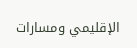الإقليمي ومسارات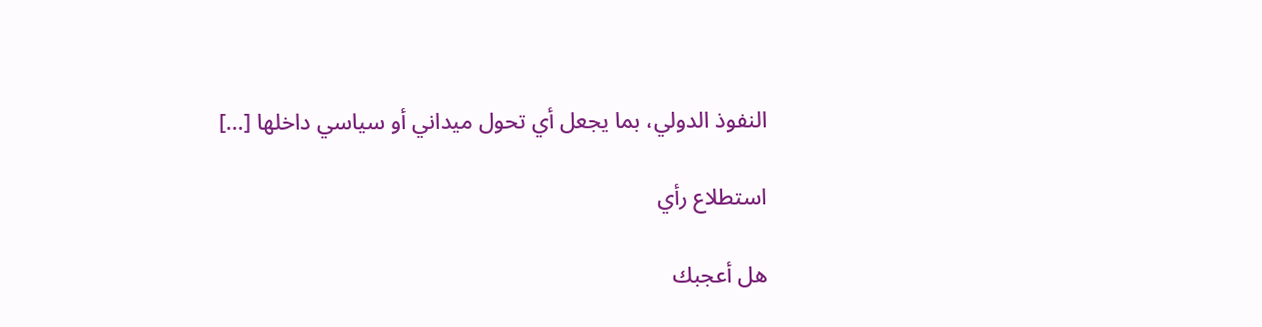النفوذ الدولي، بما يجعل أي تحول ميداني أو سياسي داخلها […]

استطلاع رأي

هل أعجبك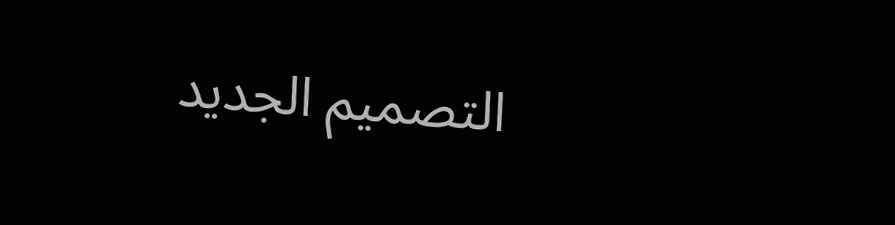التصميم الجديد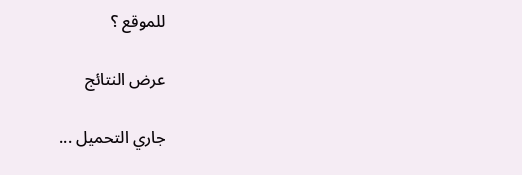للموقع ؟

عرض النتائج

جاري التحميل ...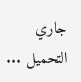جاري التحميل ...